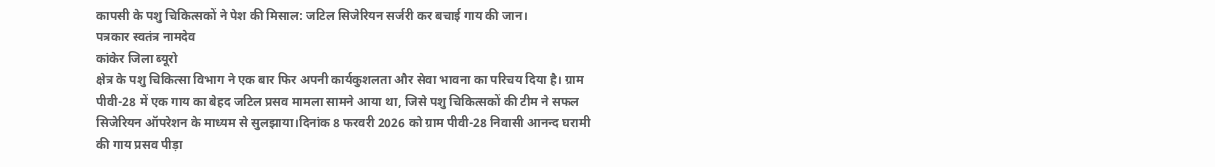कापसी के पशु चिकित्सकों ने पेश की मिसाल: जटिल सिजेरियन सर्जरी कर बचाई गाय की जान।
पत्रकार स्वतंत्र नामदेव
कांकेर जिला ब्यूरो
क्षेत्र के पशु चिकित्सा विभाग ने एक बार फिर अपनी कार्यकुशलता और सेवा भावना का परिचय दिया है। ग्राम पीवी-28 में एक गाय का बेहद जटिल प्रसव मामला सामने आया था, जिसे पशु चिकित्सकों की टीम ने सफल सिजेरियन ऑपरेशन के माध्यम से सुलझाया।दिनांक 8 फरवरी 2026 को ग्राम पीवी-28 निवासी आनन्द घरामी की गाय प्रसव पीड़ा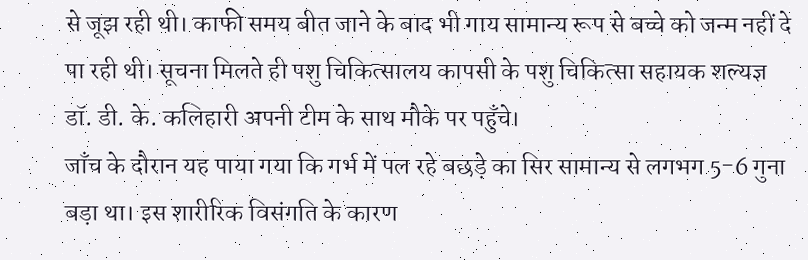से जूझ रही थी। काफी समय बीत जाने के बाद भी गाय सामान्य रूप से बच्चे को जन्म नहीं दे पा रही थी। सूचना मिलते ही पशु चिकित्सालय कापसी के पशु चिकित्सा सहायक शल्यज्ञ डॉ. डी. के. कलिहारी अपनी टीम के साथ मौके पर पहुँचे।
जाँच के दौरान यह पाया गया कि गर्भ में पल रहे बछड़े का सिर सामान्य से लगभग 5-6 गुना बड़ा था। इस शारीरिक विसंगति के कारण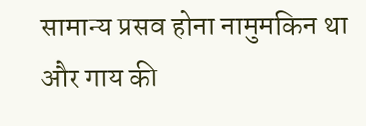सामान्य प्रसव होना नामुमकिन था और गाय की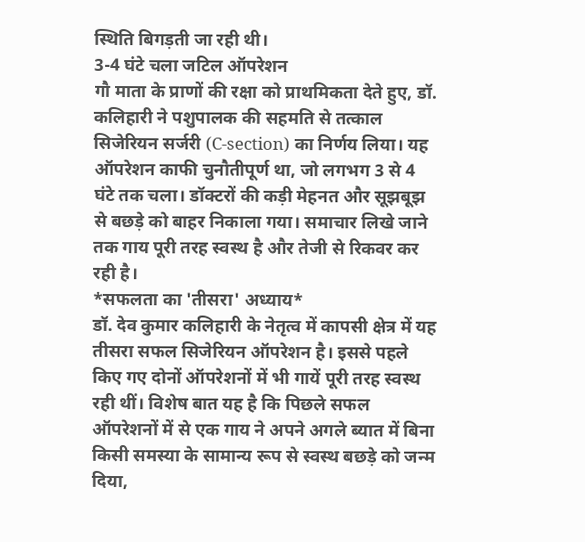स्थिति बिगड़ती जा रही थी।
3-4 घंटे चला जटिल ऑपरेशन
गौ माता के प्राणों की रक्षा को प्राथमिकता देते हुए, डॉ. कलिहारी ने पशुपालक की सहमति से तत्काल सिजेरियन सर्जरी (C-section) का निर्णय लिया। यह ऑपरेशन काफी चुनौतीपूर्ण था, जो लगभग 3 से 4 घंटे तक चला। डॉक्टरों की कड़ी मेहनत और सूझबूझ से बछड़े को बाहर निकाला गया। समाचार लिखे जाने तक गाय पूरी तरह स्वस्थ है और तेजी से रिकवर कर रही है।
*सफलता का 'तीसरा' अध्याय*
डॉ. देव कुमार कलिहारी के नेतृत्व में कापसी क्षेत्र में यह तीसरा सफल सिजेरियन ऑपरेशन है। इससे पहले किए गए दोनों ऑपरेशनों में भी गायें पूरी तरह स्वस्थ रही थीं। विशेष बात यह है कि पिछले सफल ऑपरेशनों में से एक गाय ने अपने अगले ब्यात में बिना किसी समस्या के सामान्य रूप से स्वस्थ बछड़े को जन्म दिया,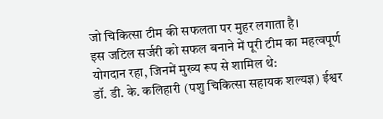जो चिकित्सा टीम की सफलता पर मुहर लगाता है।
इस जटिल सर्जरी को सफल बनाने में पूरी टीम का महत्वपूर्ण योगदान रहा, जिनमें मुख्य रूप से शामिल थे:
डॉ. डी. के. कलिहारी (पशु चिकित्सा सहायक शल्यज्ञ) ईश्वर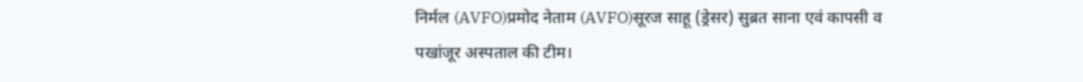निर्मल (AVFO)प्रमोद नेताम (AVFO)सूरज साहू (ड्रेसर) सुब्रत साना एवं कापसी व पखांजूर अस्पताल की टीम।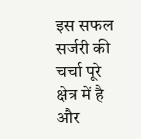इस सफल सर्जरी की चर्चा पूरे क्षेत्र में है और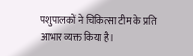पशुपालकों ने चिकित्सा टीम के प्रति आभार व्यक्त किया है।